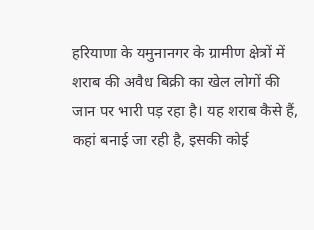हरियाणा के यमुनानगर के ग्रामीण क्षेत्रों में शराब की अवैध बिक्री का खेल लोगों की जान पर भारी पड़ रहा है। यह शराब कैसे हैं, कहां बनाई जा रही है, इसकी कोई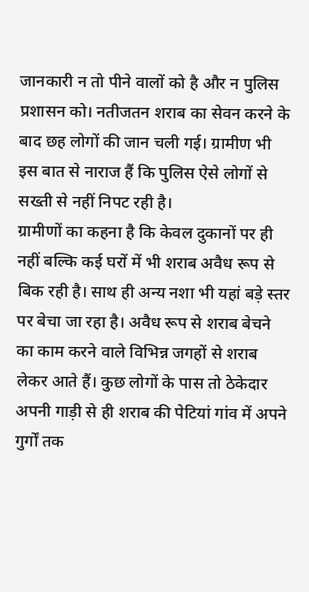जानकारी न तो पीने वालों को है और न पुलिस प्रशासन को। नतीजतन शराब का सेवन करने के बाद छह लोगों की जान चली गई। ग्रामीण भी इस बात से नाराज हैं कि पुलिस ऐसे लोगों से सख्ती से नहीं निपट रही है।
ग्रामीणों का कहना है कि केवल दुकानों पर ही नहीं बल्कि कई घरों में भी शराब अवैध रूप से बिक रही है। साथ ही अन्य नशा भी यहां बड़े स्तर पर बेचा जा रहा है। अवैध रूप से शराब बेचने का काम करने वाले विभिन्न जगहों से शराब लेकर आते हैं। कुछ लोगों के पास तो ठेकेदार अपनी गाड़ी से ही शराब की पेटियां गांव में अपने गुर्गों तक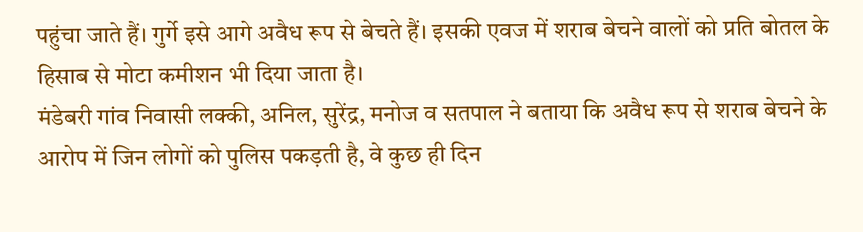पहुंचा जाते हैं। गुर्गे इसे आगे अवैध रूप से बेचते हैं। इसकी एवज में शराब बेचने वालों को प्रति बोतल के हिसाब से मोटा कमीशन भी दिया जाता है।
मंडेबरी गांव निवासी लक्की, अनिल, सुरेंद्र, मनोज व सतपाल ने बताया कि अवैध रूप से शराब बेचने के आरोप में जिन लोगों को पुलिस पकड़ती है, वे कुछ ही दिन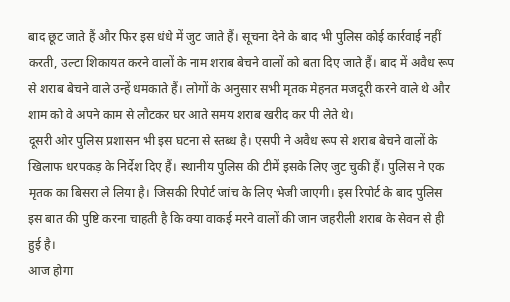बाद छूट जाते हैं और फिर इस धंधे में जुट जाते हैं। सूचना देने के बाद भी पुलिस कोई कार्रवाई नहीं करती, उल्टा शिकायत करने वालों के नाम शराब बेचने वालों को बता दिए जाते हैं। बाद में अवैध रूप से शराब बेचने वाले उन्हें धमकाते हैं। लोगों के अनुसार सभी मृतक मेहनत मजदूरी करने वाले थे और शाम को वे अपने काम से लौटकर घर आते समय शराब खरीद कर पी लेते थे।
दूसरी ओर पुलिस प्रशासन भी इस घटना से स्तब्ध है। एसपी ने अवैध रूप से शराब बेचने वालों के खिलाफ धरपकड़ के निर्देश दिए हैं। स्थानीय पुलिस की टीमें इसके लिए जुट चुकी हैं। पुलिस ने एक मृतक का बिसरा ले लिया है। जिसकी रिपोर्ट जांच के लिए भेजी जाएगी। इस रिपोर्ट के बाद पुलिस इस बात की पुष्टि करना चाहती है कि क्या वाकई मरने वालों की जान जहरीली शराब के सेवन से ही हुई है।
आज होगा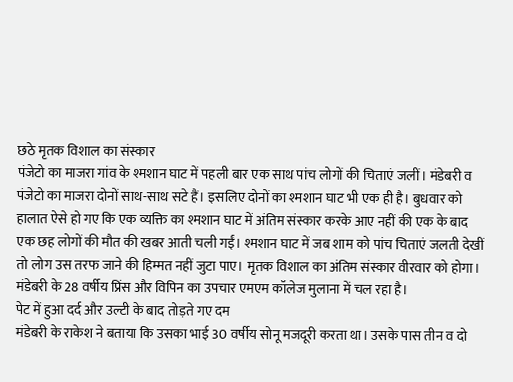छठे मृतक विशाल का संस्कार
पंजेटो का माजरा गांव के श्मशान घाट में पहली बार एक साथ पांच लोगों की चिताएं जलीं। मंडेबरी व पंजेटो का माजरा दोनों साथ-साथ सटे हैं। इसलिए दोनों का श्मशान घाट भी एक ही है। बुधवार को हालात ऐसे हो गए कि एक व्यक्ति का श्मशान घाट में अंतिम संस्कार करके आए नहीं की एक के बाद एक छह लोगों की मौत की खबर आती चली गईं। श्मशान घाट में जब शाम को पांच चिताएं जलती देखीं तो लोग उस तरफ जाने की हिम्मत नहीं जुटा पाए। मृतक विशाल का अंतिम संस्कार वीरवार को होगा। मंडेबरी के 28 वर्षीय प्रिंस और विपिन का उपचार एमएम कॉलेज मुलाना में चल रहा है।
पेट में हुआ दर्द और उल्टी के बाद तोड़ते गए दम
मंडेबरी के राकेश ने बताया कि उसका भाई 30 वर्षीय सोनू मजदूरी करता था। उसके पास तीन व दो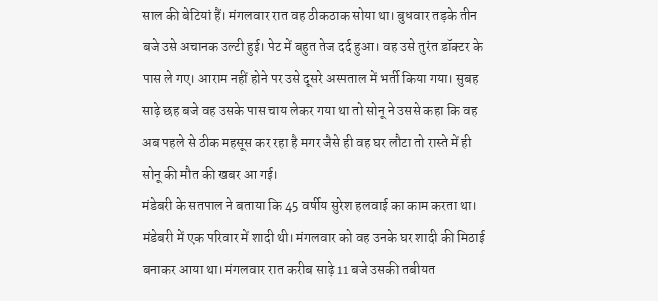साल की बेटियां हैं। मंगलवार रात वह ठीकठाक सोया था। बुधवार तड़के तीन बजे उसे अचानक उल्टी हुई। पेट में बहुत तेज दर्द हुआ। वह उसे तुरंत डॉक्टर के पास ले गए। आराम नहीं होने पर उसे दूसरे अस्पताल में भर्ती किया गया। सुबह साढ़े छह बजे वह उसके पास चाय लेकर गया था तो सोनू ने उससे कहा कि वह अब पहले से ठीक महसूस कर रहा है मगर जैसे ही वह घर लौटा तो रास्ते में ही सोनू की मौत की खबर आ गई।
मंडेबरी के सतपाल ने बताया कि 45 वर्षीय सुरेश हलवाई का काम करता था। मंडेबरी में एक परिवार में शादी थी। मंगलवार को वह उनके घर शादी की मिठाई बनाकर आया था। मंगलवार रात करीब साढ़े 11 बजे उसकी तबीयत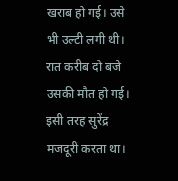खराब हो गई। उसे भी उल्टी लगी थी। रात करीब दो बजे उसकी मौत हो गई। इसी तरह सुरेंद्र मजदूरी करता था।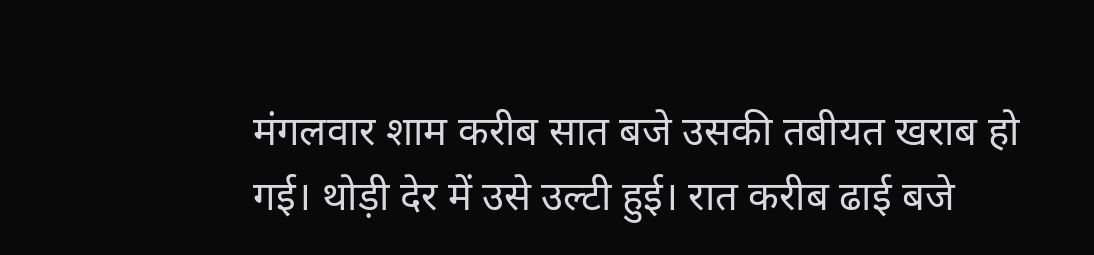मंगलवार शाम करीब सात बजे उसकी तबीयत खराब हो गई। थोड़ी देर में उसे उल्टी हुई। रात करीब ढाई बजे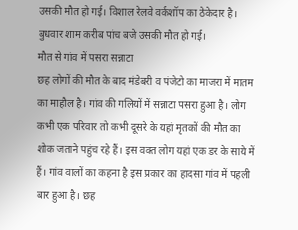उसकी मौत हो गई। विशाल रेलवे वर्कशॉप का ठेकेदार है। बुधवार शाम करीब पांच बजे उसकी मौत हो गई।
मौत से गांव में पसरा सन्नाटा
छह लोगों की मौत के बाद मंडेबरी व पंजेटो का माजरा में मातम का माहौल है। गांव की गलियों में सन्नाटा पसरा हुआ है। लोग कभी एक परिवार तो कभी दूसरे के यहां मृतकों की मौत का शोक जताने पहुंच रहे हैं। इस वक्त लोग यहां एक डर के साये में हैं। गांव वालों का कहना है इस प्रकार का हादसा गांव में पहली बार हुआ है। छह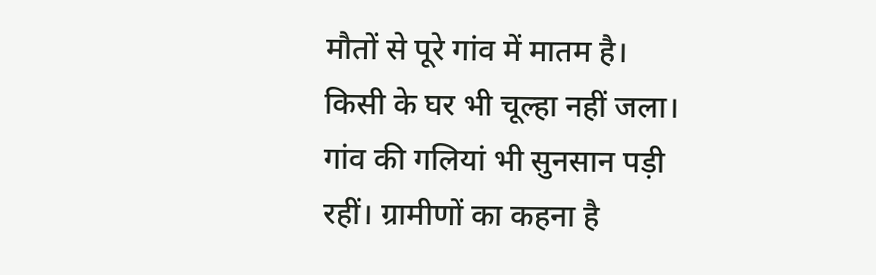मौतों से पूरे गांव में मातम है। किसी के घर भी चूल्हा नहीं जला। गांव की गलियां भी सुनसान पड़ी रहीं। ग्रामीणों का कहना है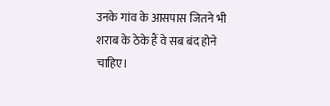उनके गांव के आसपास जितने भी शराब के ठेके हैं वे सब बंद होने चाहिए।